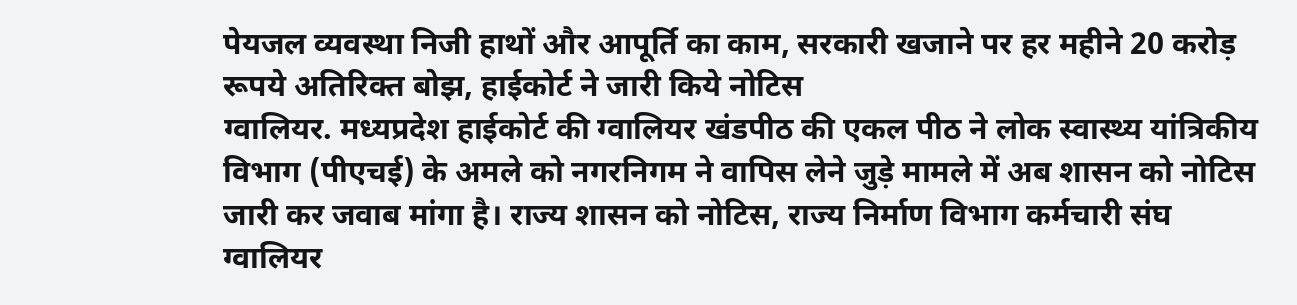पेयजल व्यवस्था निजी हाथों और आपूर्ति का काम, सरकारी खजाने पर हर महीने 20 करोड़ रूपये अतिरिक्त बोझ, हाईकोर्ट ने जारी किये नोटिस
ग्वालियर. मध्यप्रदेश हाईकोर्ट की ग्वालियर खंडपीठ की एकल पीठ ने लोक स्वास्थ्य यांत्रिकीय विभाग (पीएचई) के अमले को नगरनिगम ने वापिस लेने जुड़े मामले में अब शासन को नोटिस जारी कर जवाब मांगा है। राज्य शासन को नोटिस, राज्य निर्माण विभाग कर्मचारी संघ ग्वालियर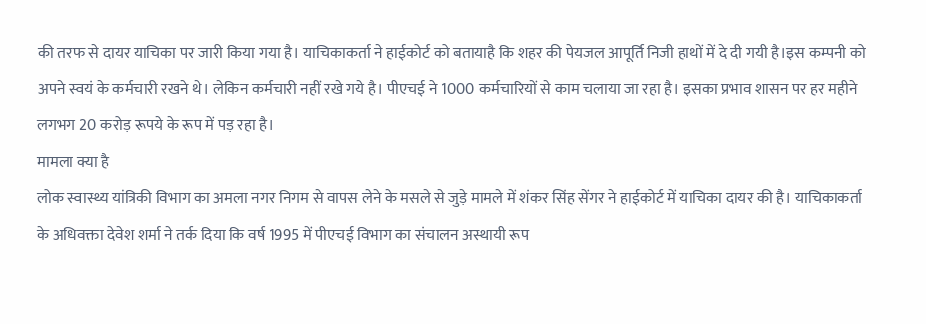की तरफ से दायर याचिका पर जारी किया गया है। याचिकाकर्ता ने हाईकोर्ट को बतायाहै कि शहर की पेयजल आपूर्ति निजी हाथों में दे दी गयी है।इस कम्पनी को अपने स्वयं के कर्मचारी रखने थे। लेकिन कर्मचारी नहीं रखे गये है। पीएचई ने 1000 कर्मचारियों से काम चलाया जा रहा है। इसका प्रभाव शासन पर हर महीने लगभग 20 करोड़ रूपये के रूप में पड़ रहा है।
मामला क्या है
लोक स्वास्थ्य यांत्रिकी विभाग का अमला नगर निगम से वापस लेने के मसले से जुड़े मामले में शंकर सिंह सेंगर ने हाईकोर्ट में याचिका दायर की है। याचिकाकर्ता के अधिवक्ता देवेश शर्मा ने तर्क दिया कि वर्ष 1995 में पीएचई विभाग का संचालन अस्थायी रूप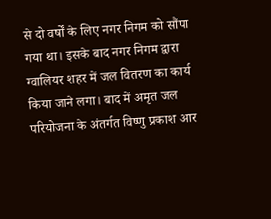से दो वर्षों के लिए नगर निगम को सौंपा गया था। इसके बाद नगर निगम द्वारा ग्वालियर शहर में जल वितरण का कार्य किया जाने लगा। बाद में अमृत जल परियोजना के अंतर्गत विष्णु प्रकाश आर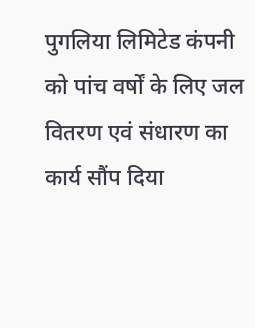पुगलिया लिमिटेड कंपनी को पांच वर्षों के लिए जल वितरण एवं संधारण का कार्य सौंप दिया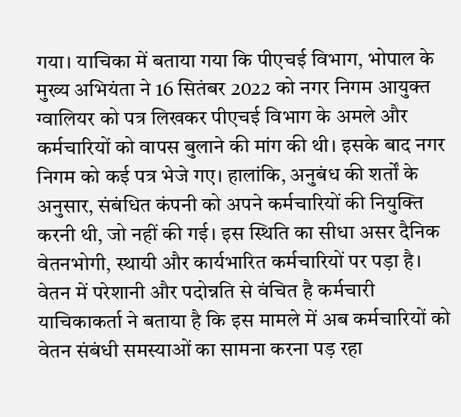गया। याचिका में बताया गया कि पीएचई विभाग, भोपाल के मुख्य अभियंता ने 16 सितंबर 2022 को नगर निगम आयुक्त ग्वालियर को पत्र लिखकर पीएचई विभाग के अमले और कर्मचारियों को वापस बुलाने की मांग की थी। इसके बाद नगर निगम को कई पत्र भेजे गए। हालांकि, अनुबंध की शर्तों के अनुसार, संबंधित कंपनी को अपने कर्मचारियों की नियुक्ति करनी थी, जो नहीं की गई। इस स्थिति का सीधा असर दैनिक वेतनभोगी, स्थायी और कार्यभारित कर्मचारियों पर पड़ा है।
वेतन में परेशानी और पदोन्नति से वंचित है कर्मचारी
याचिकाकर्ता ने बताया है कि इस मामले में अब कर्मचारियों को वेतन संबंधी समस्याओं का सामना करना पड़ रहा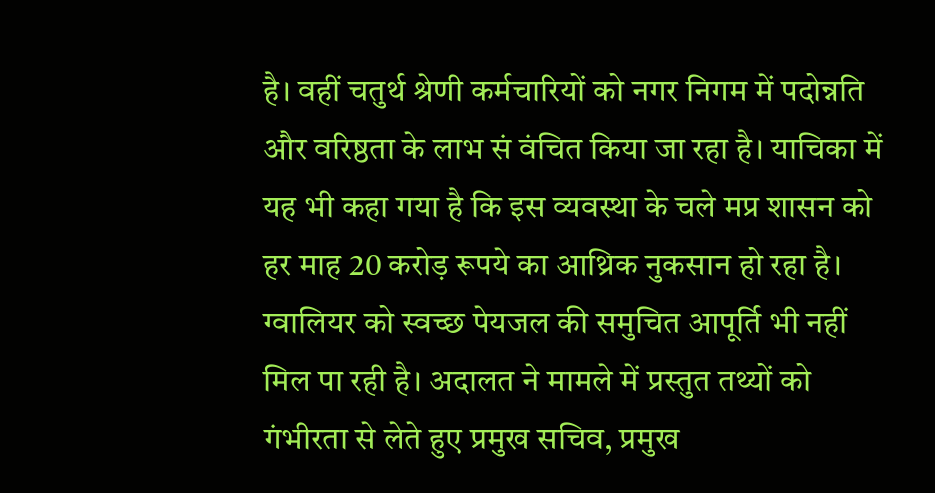है। वहीं चतुर्थ श्रेणी कर्मचारियों को नगर निगम में पदोन्नति और वरिष्ठता के लाभ सं वंचित किया जा रहा है। याचिका में यह भी कहा गया है कि इस व्यवस्था के चले मप्र शासन को हर माह 20 करोड़ रूपये का आथ्रिक नुकसान हो रहा है। ग्वालियर को स्वच्छ पेयजल की समुचित आपूर्ति भी नहीं मिल पा रही है। अदालत ने मामले में प्रस्तुत तथ्यों को गंभीरता से लेते हुए प्रमुख सचिव, प्रमुख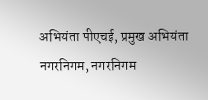अभियंता पीएचई, प्रमुख अभियंता नगरनिगम, नगरनिगम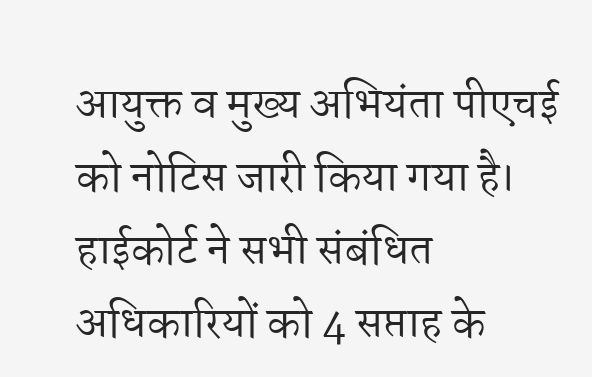आयुक्त व मुख्य अभियंता पीएचई को नोटिस जारी किया गया है। हाईकोर्ट ने सभी संबंधित अधिकारियों को 4 सप्ताह के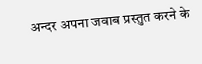अन्दर अपना जवाब प्रस्तुत करने के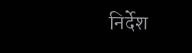निर्देश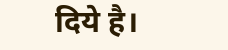दिये है।